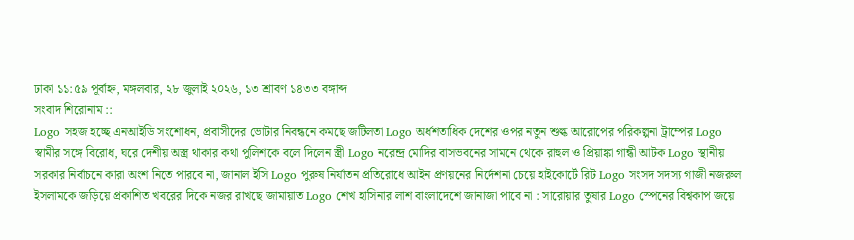ঢাকা ১১:৫৯ পূর্বাহ্ন, মঙ্গলবার, ২৮ জুলাই ২০২৬, ১৩ শ্রাবণ ১৪৩৩ বঙ্গাব্দ
সংবাদ শিরোনাম ::
Logo সহজ হচ্ছে এনআইডি সংশোধন, প্রবাসীদের ভোটার নিবন্ধনে কমছে জটিলতা Logo অর্ধশতাধিক দেশের ওপর নতুন শুল্ক আরোপের পরিকল্পনা ট্রাম্পের Logo স্বামীর সঙ্গে বিরোধ, ঘরে দেশীয় অস্ত্র থাকার কথা পুলিশকে বলে দিলেন স্ত্রী Logo নরেন্দ্র মোদির বাসভবনের সামনে থেকে রাহুল ও প্রিয়াঙ্কা গান্ধী আটক Logo স্থানীয় সরকার নির্বাচনে কারা অংশ নিতে পারবে না, জানাল ইসি Logo পুরুষ নির্যাতন প্রতিরোধে আইন প্রণয়নের নির্দেশনা চেয়ে হাইকোর্টে রিট Logo সংসদ সদস্য গাজী নজরুল ইসলামকে জড়িয়ে প্রকাশিত খবরের দিকে নজর রাখছে জামায়াত Logo শেখ হাসিনার লাশ বাংলাদেশে জানাজা পাবে না : সারোয়ার তুষার Logo স্পেনের বিশ্বকাপ জয়ে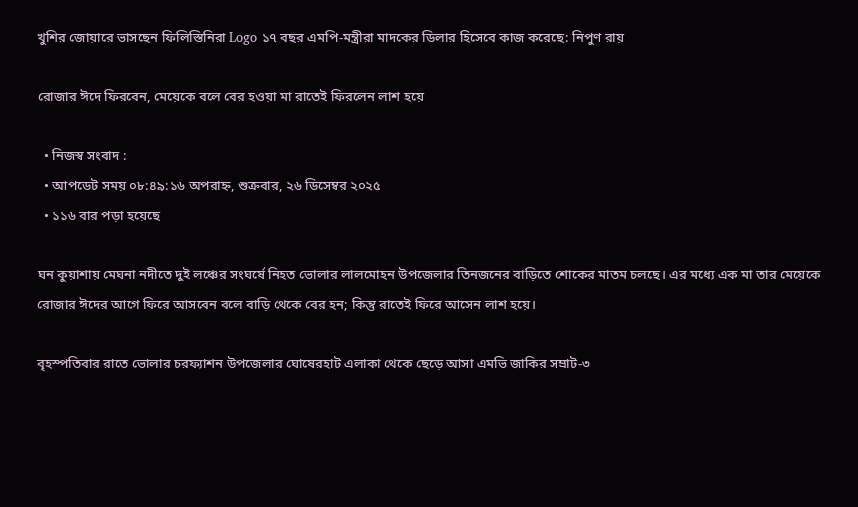খুশির জোয়ারে ভাসছেন ফিলিস্তিনিরা Logo ১৭ বছর এমপি-মন্ত্রীরা মাদকের ডিলার হিসেবে কাজ করেছে: নিপুণ রায়

রোজার ঈদে ফিরবেন, মেয়েকে বলে বের হওয়া মা রাতেই ফিরলেন লাশ হয়ে

  • নিজস্ব সংবাদ :
  • আপডেট সময় ০৮:৪৯:১৬ অপরাহ্ন, শুক্রবার, ২৬ ডিসেম্বর ২০২৫
  • ১১৬ বার পড়া হয়েছে

ঘন কুয়াশায় মেঘনা নদীতে দুই লঞ্চের সংঘর্ষে নিহত ভোলার লালমোহন উপজেলার তিনজনের বাড়িতে শোকের মাতম চলছে। এর মধ্যে এক মা তার মেয়েকে রোজার ঈদের আগে ফিরে আসবেন বলে বাড়ি থেকে বের হন; কিন্তু রাতেই ফিরে আসেন লাশ হয়ে।

বৃহস্পতিবার রাতে ভোলার চরফ্যাশন উপজেলার ঘোষেরহাট এলাকা থেকে ছেড়ে আসা এমভি জাকির সম্রাট-৩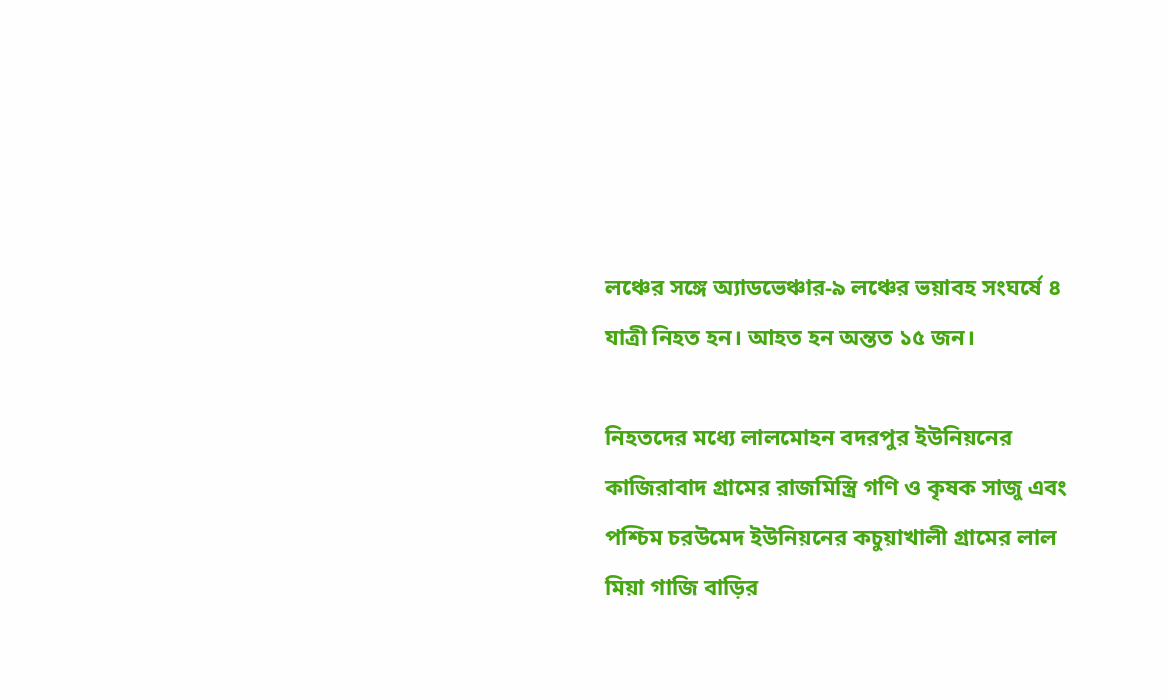লঞ্চের সঙ্গে অ্যাডভেঞ্চার-৯ লঞ্চের ভয়াবহ সংঘর্ষে ৪ যাত্রী নিহত হন। আহত হন অন্তত ১৫ জন।

নিহতদের মধ্যে লালমোহন বদরপুর ইউনিয়নের কাজিরাবাদ গ্রামের রাজমিস্ত্রি গণি ও কৃষক সাজু এবং পশ্চিম চরউমেদ ইউনিয়নের কচুয়াখালী গ্রামের লাল মিয়া গাজি বাড়ির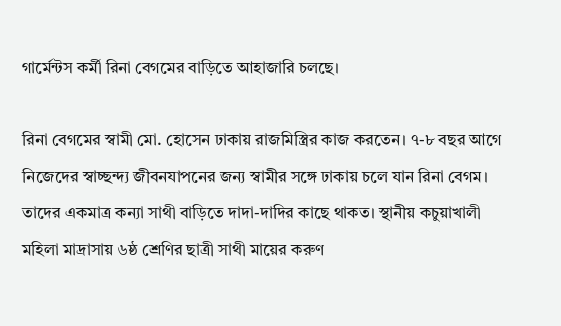গার্মেন্টস কর্মী রিনা বেগমের বাড়িতে আহাজারি চলছে।

রিনা বেগমের স্বামী মো. হোসেন ঢাকায় রাজমিস্ত্রির কাজ করতেন। ৭-৮ বছর আগে নিজেদের স্বাচ্ছন্দ্য জীবনযাপনের জন্য স্বামীর সঙ্গে ঢাকায় চলে যান রিনা বেগম। তাদের একমাত্র কন্যা সাথী বাড়িতে দাদা-দাদির কাছে থাকত। স্থানীয় কচুয়াখালী মহিলা মাদ্রাসায় ৬ষ্ঠ শ্রেণির ছাত্রী সাথী মায়ের করুণ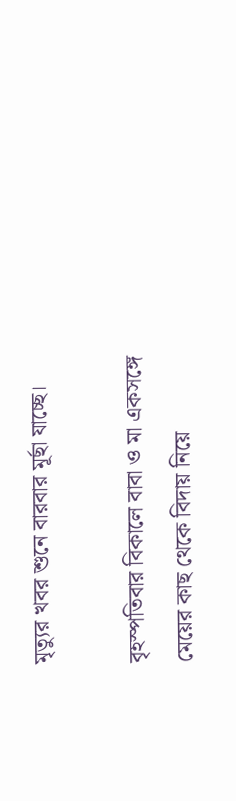মৃত্যুর খবর শুনে বারবার মূর্ছা যাচ্ছে।

বৃহস্পতিবার বিকালে বাবা ও মা একসঙ্গে মেয়ের কাছ থেকে বিদায় নিয়ে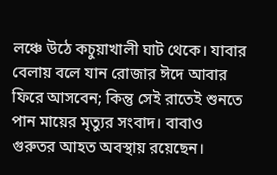লঞ্চে উঠে কচুয়াখালী ঘাট থেকে। যাবার বেলায় বলে যান রোজার ঈদে আবার ফিরে আসবেন; কিন্তু সেই রাতেই শুনতে পান মায়ের মৃত্যুর সংবাদ। বাবাও গুরুতর আহত অবস্থায় রয়েছেন।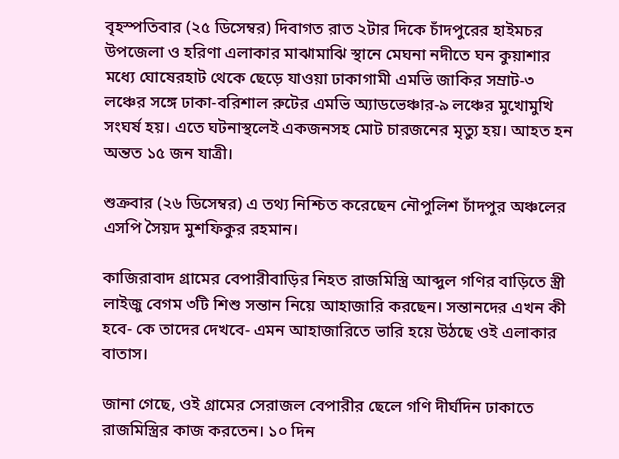বৃহস্পতিবার (২৫ ডিসেম্বর) দিবাগত রাত ২টার দিকে চাঁদপুরের হাইমচর উপজেলা ও হরিণা এলাকার মাঝামাঝি স্থানে মেঘনা নদীতে ঘন কুয়াশার মধ্যে ঘোষেরহাট থেকে ছেড়ে যাওয়া ঢাকাগামী এমভি জাকির সম্রাট-৩ লঞ্চের সঙ্গে ঢাকা-বরিশাল রুটের এমভি অ্যাডভেঞ্চার-৯ লঞ্চের মুখোমুখি সংঘর্ষ হয়। এতে ঘটনাস্থলেই একজনসহ মোট চারজনের মৃত্যু হয়। আহত হন অন্তত ১৫ জন যাত্রী।

শুক্রবার (২৬ ডিসেম্বর) এ তথ্য নিশ্চিত করেছেন নৌপুলিশ চাঁদপুর অঞ্চলের এসপি সৈয়দ মুশফিকুর রহমান।

কাজিরাবাদ গ্রামের বেপারীবাড়ির নিহত রাজমিস্ত্রি আব্দুল গণির বাড়িতে স্ত্রী লাইজু বেগম ৩টি শিশু সন্তান নিয়ে আহাজারি করছেন। সন্তানদের এখন কী হবে- কে তাদের দেখবে- এমন আহাজারিতে ভারি হয়ে উঠছে ওই এলাকার বাতাস।

জানা গেছে, ওই গ্রামের সেরাজল বেপারীর ছেলে গণি দীর্ঘদিন ঢাকাতে রাজমিস্ত্রির কাজ করতেন। ১০ দিন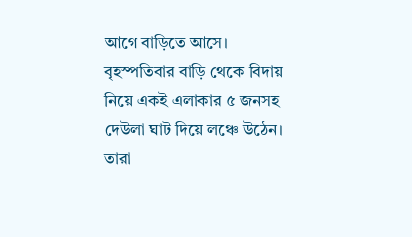আগে বাড়িতে আসে। বৃহস্পতিবার বাড়ি থেকে বিদায় নিয়ে একই এলাকার ৫ জনসহ দেউলা ঘাট দিয়ে লঞ্চে উঠেন। তারা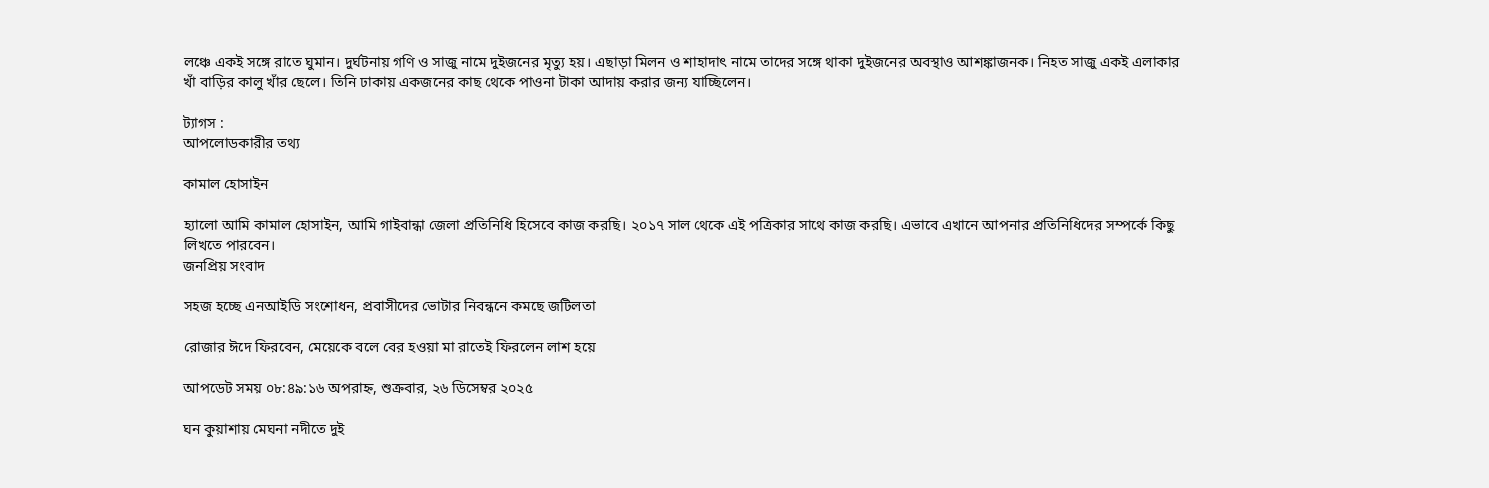লঞ্চে একই সঙ্গে রাতে ঘুমান। দুর্ঘটনায় গণি ও সাজু নামে দুইজনের মৃত্যু হয়। এছাড়া মিলন ও শাহাদাৎ নামে তাদের সঙ্গে থাকা দুইজনের অবস্থাও আশঙ্কাজনক। নিহত সাজু একই এলাকার খাঁ বাড়ির কালু খাঁর ছেলে। তিনি ঢাকায় একজনের কাছ থেকে পাওনা টাকা আদায় করার জন্য যাচ্ছিলেন।

ট্যাগস :
আপলোডকারীর তথ্য

কামাল হোসাইন

হ্যালো আমি কামাল হোসাইন, আমি গাইবান্ধা জেলা প্রতিনিধি হিসেবে কাজ করছি। ২০১৭ সাল থেকে এই পত্রিকার সাথে কাজ করছি। এভাবে এখানে আপনার প্রতিনিধিদের সম্পর্কে কিছু লিখতে পারবেন।
জনপ্রিয় সংবাদ

সহজ হচ্ছে এনআইডি সংশোধন, প্রবাসীদের ভোটার নিবন্ধনে কমছে জটিলতা

রোজার ঈদে ফিরবেন, মেয়েকে বলে বের হওয়া মা রাতেই ফিরলেন লাশ হয়ে

আপডেট সময় ০৮:৪৯:১৬ অপরাহ্ন, শুক্রবার, ২৬ ডিসেম্বর ২০২৫

ঘন কুয়াশায় মেঘনা নদীতে দুই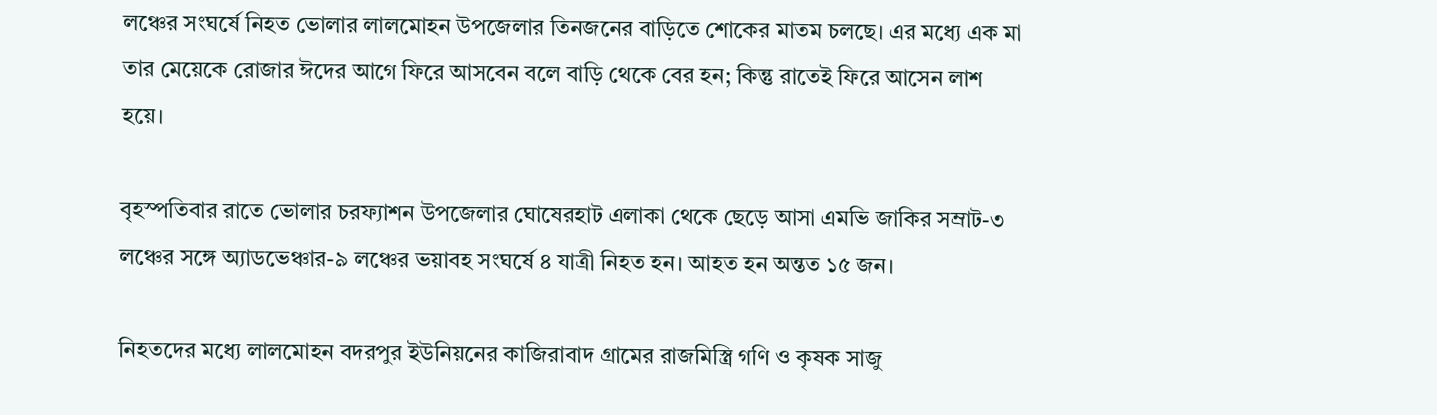লঞ্চের সংঘর্ষে নিহত ভোলার লালমোহন উপজেলার তিনজনের বাড়িতে শোকের মাতম চলছে। এর মধ্যে এক মা তার মেয়েকে রোজার ঈদের আগে ফিরে আসবেন বলে বাড়ি থেকে বের হন; কিন্তু রাতেই ফিরে আসেন লাশ হয়ে।

বৃহস্পতিবার রাতে ভোলার চরফ্যাশন উপজেলার ঘোষেরহাট এলাকা থেকে ছেড়ে আসা এমভি জাকির সম্রাট-৩ লঞ্চের সঙ্গে অ্যাডভেঞ্চার-৯ লঞ্চের ভয়াবহ সংঘর্ষে ৪ যাত্রী নিহত হন। আহত হন অন্তত ১৫ জন।

নিহতদের মধ্যে লালমোহন বদরপুর ইউনিয়নের কাজিরাবাদ গ্রামের রাজমিস্ত্রি গণি ও কৃষক সাজু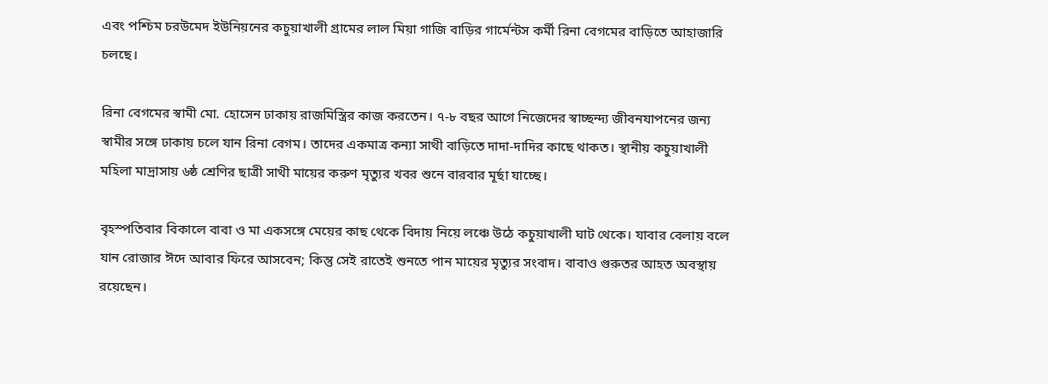এবং পশ্চিম চরউমেদ ইউনিয়নের কচুয়াখালী গ্রামের লাল মিয়া গাজি বাড়ির গার্মেন্টস কর্মী রিনা বেগমের বাড়িতে আহাজারি চলছে।

রিনা বেগমের স্বামী মো. হোসেন ঢাকায় রাজমিস্ত্রির কাজ করতেন। ৭-৮ বছর আগে নিজেদের স্বাচ্ছন্দ্য জীবনযাপনের জন্য স্বামীর সঙ্গে ঢাকায় চলে যান রিনা বেগম। তাদের একমাত্র কন্যা সাথী বাড়িতে দাদা-দাদির কাছে থাকত। স্থানীয় কচুয়াখালী মহিলা মাদ্রাসায় ৬ষ্ঠ শ্রেণির ছাত্রী সাথী মায়ের করুণ মৃত্যুর খবর শুনে বারবার মূর্ছা যাচ্ছে।

বৃহস্পতিবার বিকালে বাবা ও মা একসঙ্গে মেয়ের কাছ থেকে বিদায় নিয়ে লঞ্চে উঠে কচুয়াখালী ঘাট থেকে। যাবার বেলায় বলে যান রোজার ঈদে আবার ফিরে আসবেন; কিন্তু সেই রাতেই শুনতে পান মায়ের মৃত্যুর সংবাদ। বাবাও গুরুতর আহত অবস্থায় রয়েছেন।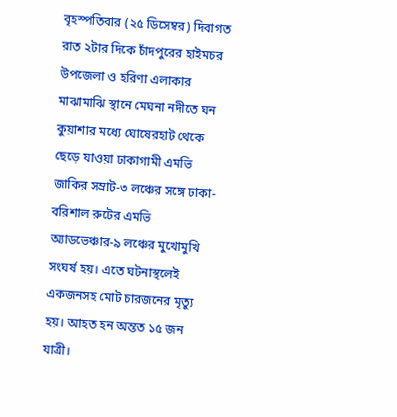বৃহস্পতিবার (২৫ ডিসেম্বর) দিবাগত রাত ২টার দিকে চাঁদপুরের হাইমচর উপজেলা ও হরিণা এলাকার মাঝামাঝি স্থানে মেঘনা নদীতে ঘন কুয়াশার মধ্যে ঘোষেরহাট থেকে ছেড়ে যাওয়া ঢাকাগামী এমভি জাকির সম্রাট-৩ লঞ্চের সঙ্গে ঢাকা-বরিশাল রুটের এমভি অ্যাডভেঞ্চার-৯ লঞ্চের মুখোমুখি সংঘর্ষ হয়। এতে ঘটনাস্থলেই একজনসহ মোট চারজনের মৃত্যু হয়। আহত হন অন্তত ১৫ জন যাত্রী।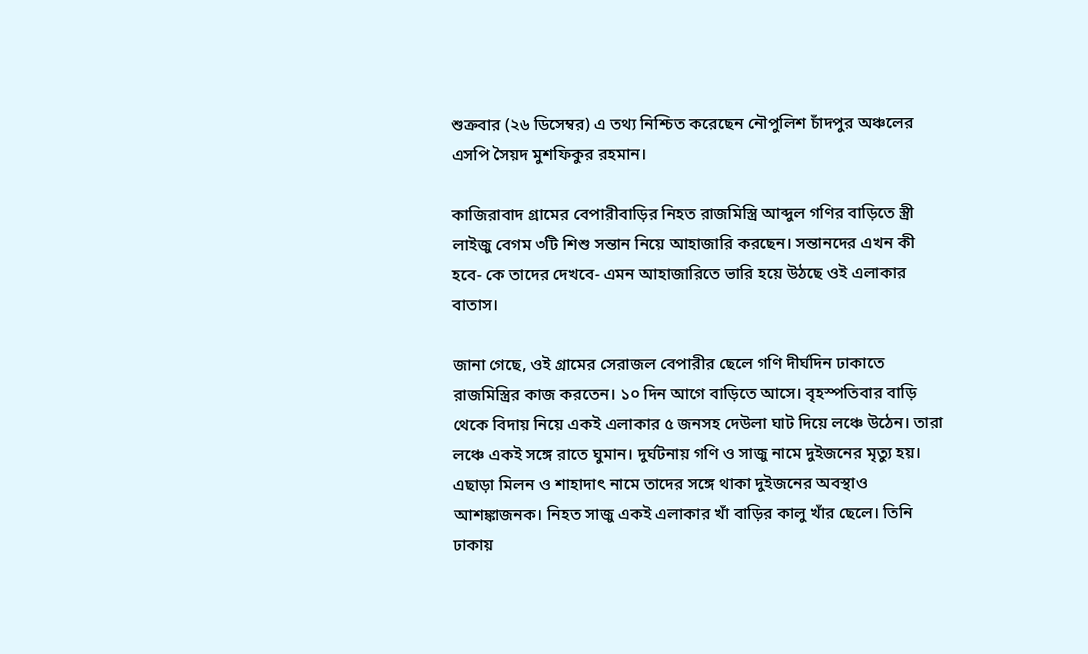শুক্রবার (২৬ ডিসেম্বর) এ তথ্য নিশ্চিত করেছেন নৌপুলিশ চাঁদপুর অঞ্চলের এসপি সৈয়দ মুশফিকুর রহমান।

কাজিরাবাদ গ্রামের বেপারীবাড়ির নিহত রাজমিস্ত্রি আব্দুল গণির বাড়িতে স্ত্রী লাইজু বেগম ৩টি শিশু সন্তান নিয়ে আহাজারি করছেন। সন্তানদের এখন কী হবে- কে তাদের দেখবে- এমন আহাজারিতে ভারি হয়ে উঠছে ওই এলাকার বাতাস।

জানা গেছে, ওই গ্রামের সেরাজল বেপারীর ছেলে গণি দীর্ঘদিন ঢাকাতে রাজমিস্ত্রির কাজ করতেন। ১০ দিন আগে বাড়িতে আসে। বৃহস্পতিবার বাড়ি থেকে বিদায় নিয়ে একই এলাকার ৫ জনসহ দেউলা ঘাট দিয়ে লঞ্চে উঠেন। তারা লঞ্চে একই সঙ্গে রাতে ঘুমান। দুর্ঘটনায় গণি ও সাজু নামে দুইজনের মৃত্যু হয়। এছাড়া মিলন ও শাহাদাৎ নামে তাদের সঙ্গে থাকা দুইজনের অবস্থাও আশঙ্কাজনক। নিহত সাজু একই এলাকার খাঁ বাড়ির কালু খাঁর ছেলে। তিনি ঢাকায়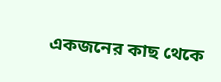একজনের কাছ থেকে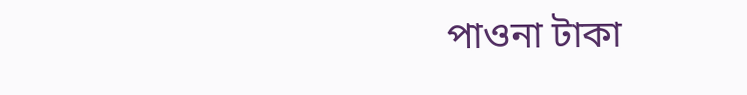পাওনা টাকা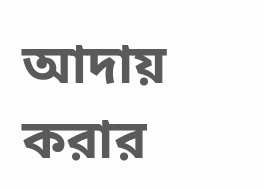আদায় করার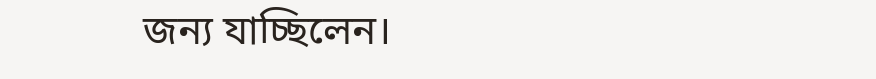জন্য যাচ্ছিলেন।